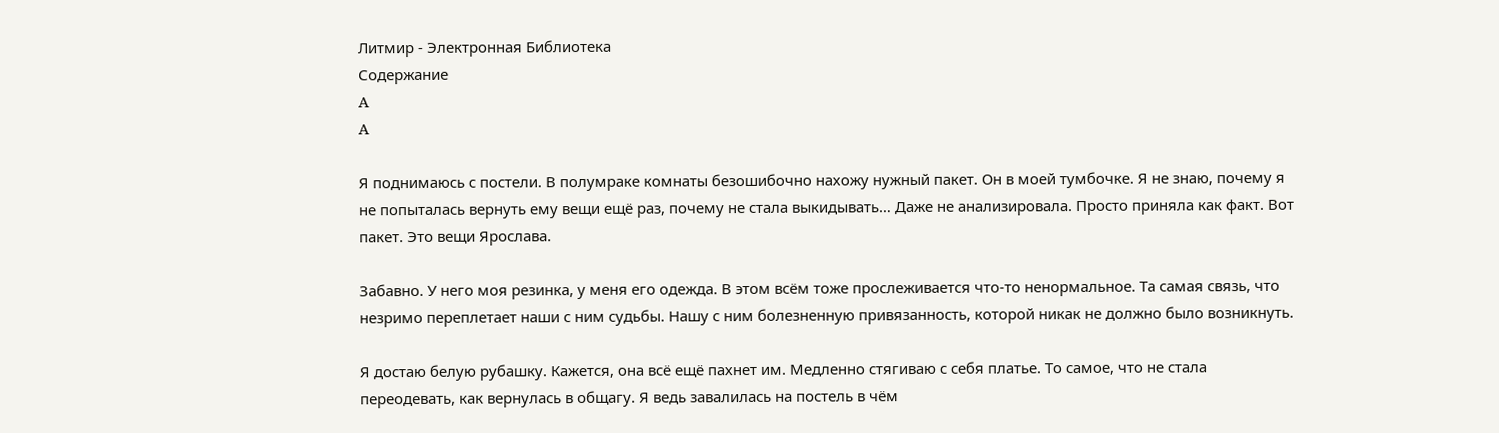Литмир - Электронная Библиотека
Содержание
A
A

Я поднимаюсь с постели. В полумраке комнаты безошибочно нахожу нужный пакет. Он в моей тумбочке. Я не знаю, почему я не попыталась вернуть ему вещи ещё раз, почему не стала выкидывать… Даже не анализировала. Просто приняла как факт. Вот пакет. Это вещи Ярослава.

Забавно. У него моя резинка, у меня его одежда. В этом всём тоже прослеживается что-то ненормальное. Та самая связь, что незримо переплетает наши с ним судьбы. Нашу с ним болезненную привязанность, которой никак не должно было возникнуть.

Я достаю белую рубашку. Кажется, она всё ещё пахнет им. Медленно стягиваю с себя платье. То самое, что не стала переодевать, как вернулась в общагу. Я ведь завалилась на постель в чём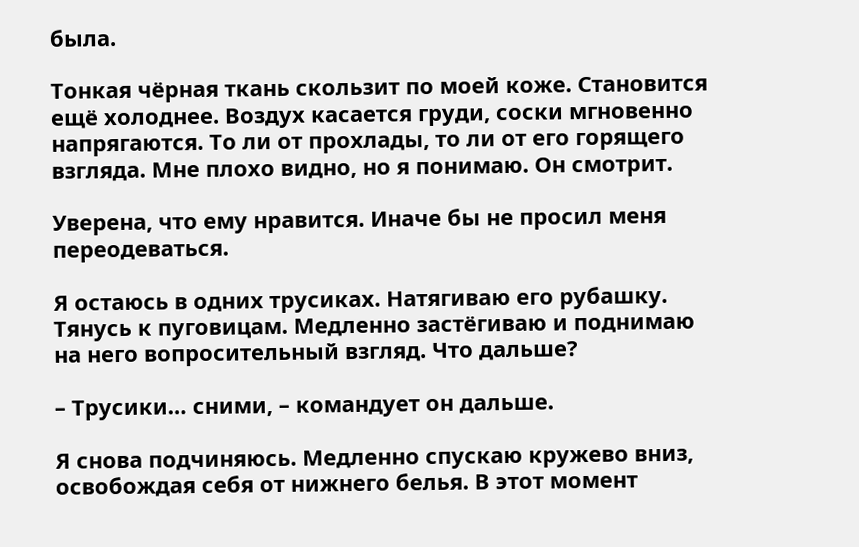была.

Тонкая чёрная ткань скользит по моей коже. Становится ещё холоднее. Воздух касается груди, соски мгновенно напрягаются. То ли от прохлады, то ли от его горящего взгляда. Мне плохо видно, но я понимаю. Он смотрит.

Уверена, что ему нравится. Иначе бы не просил меня переодеваться.

Я остаюсь в одних трусиках. Натягиваю его рубашку. Тянусь к пуговицам. Медленно застёгиваю и поднимаю на него вопросительный взгляд. Что дальше?

– Трусики… сними, – командует он дальше.

Я снова подчиняюсь. Медленно спускаю кружево вниз, освобождая себя от нижнего белья. В этот момент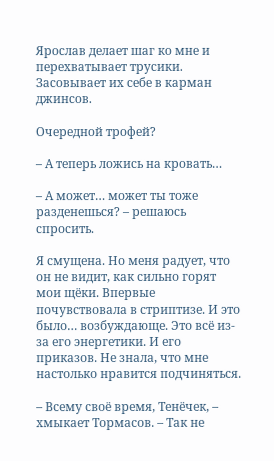Ярослав делает шаг ко мне и перехватывает трусики. Засовывает их себе в карман джинсов.

Очередной трофей?

– А теперь ложись на кровать…

– А может… может ты тоже разденешься? – решаюсь спросить.

Я смущена. Но меня радует, что он не видит, как сильно горят мои щёки. Впервые почувствовала в стриптизе. И это было… возбуждающе. Это всё из-за его энергетики. И его приказов. Не знала, что мне настолько нравится подчиняться.

– Всему своё время, Тенёчек, – хмыкает Тормасов. – Так не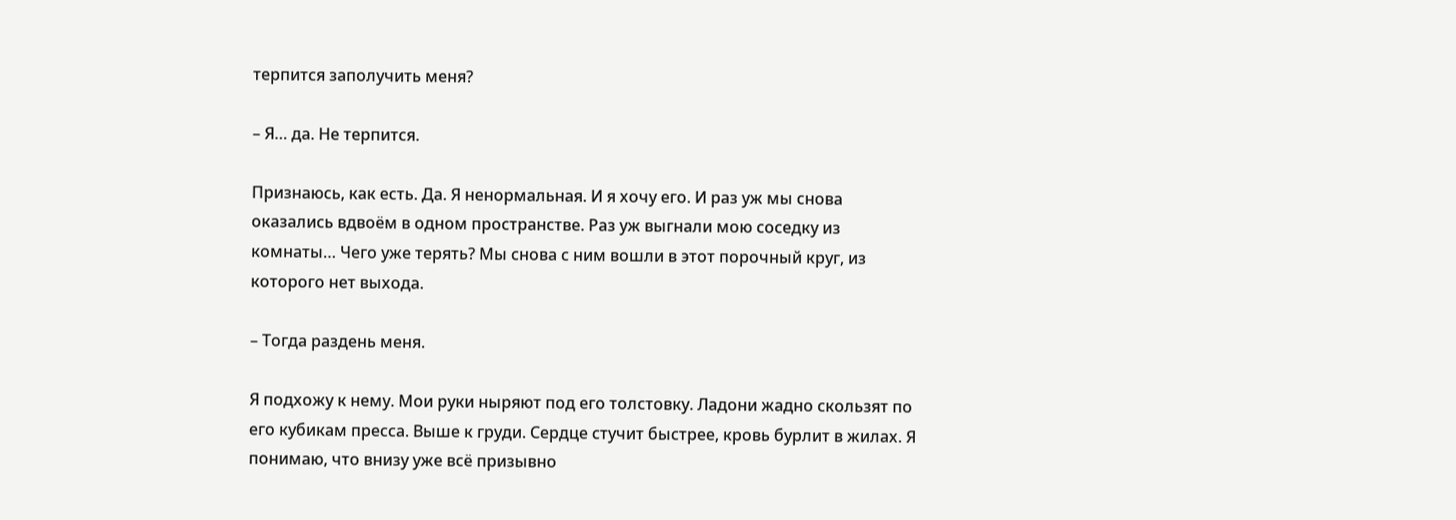терпится заполучить меня?

– Я… да. Не терпится.

Признаюсь, как есть. Да. Я ненормальная. И я хочу его. И раз уж мы снова оказались вдвоём в одном пространстве. Раз уж выгнали мою соседку из комнаты… Чего уже терять? Мы снова с ним вошли в этот порочный круг, из которого нет выхода.

– Тогда раздень меня.

Я подхожу к нему. Мои руки ныряют под его толстовку. Ладони жадно скользят по его кубикам пресса. Выше к груди. Сердце стучит быстрее, кровь бурлит в жилах. Я понимаю, что внизу уже всё призывно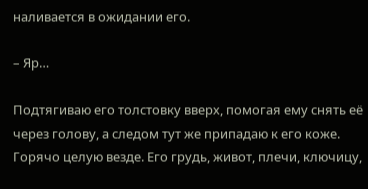наливается в ожидании его.

– Яр…

Подтягиваю его толстовку вверх, помогая ему снять её через голову, а следом тут же припадаю к его коже. Горячо целую везде. Его грудь, живот, плечи, ключицу,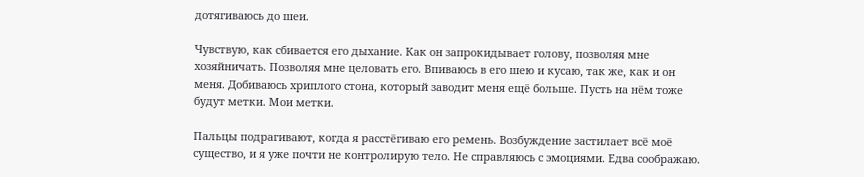дотягиваюсь до шеи.

Чувствую, как сбивается его дыхание. Как он запрокидывает голову, позволяя мне хозяйничать. Позволяя мне целовать его. Впиваюсь в его шею и кусаю, так же, как и он меня. Добиваюсь хриплого стона, который заводит меня ещё больше. Пусть на нём тоже будут метки. Мои метки.

Пальцы подрагивают, когда я расстёгиваю его ремень. Возбуждение застилает всё моё существо, и я уже почти не контролирую тело. Не справляюсь с эмоциями. Едва соображаю.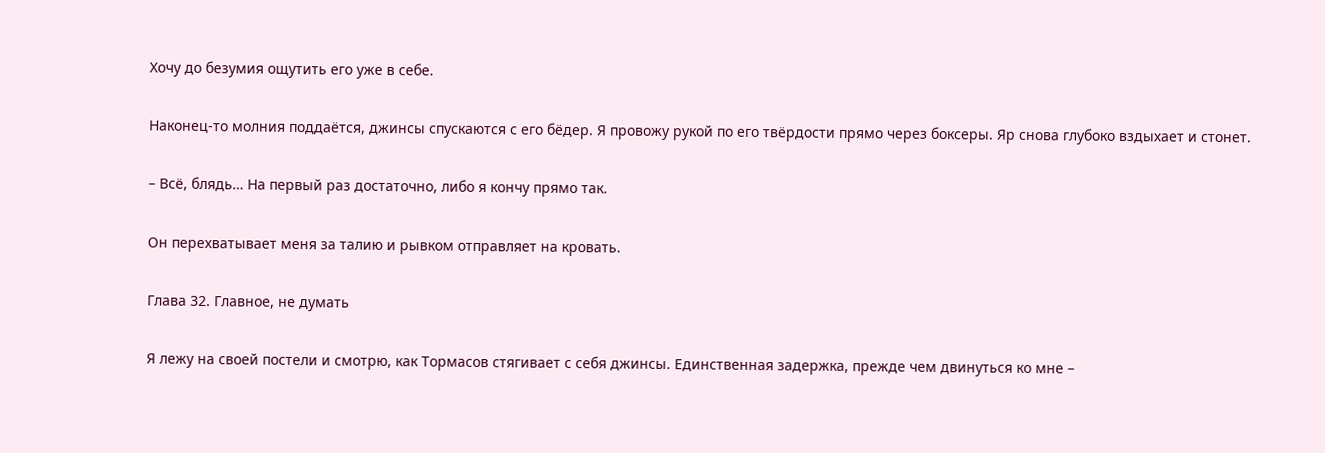Хочу до безумия ощутить его уже в себе.

Наконец-то молния поддаётся, джинсы спускаются с его бёдер. Я провожу рукой по его твёрдости прямо через боксеры. Яр снова глубоко вздыхает и стонет.

– Всё, блядь… На первый раз достаточно, либо я кончу прямо так.

Он перехватывает меня за талию и рывком отправляет на кровать.

Глава 32. Главное, не думать

Я лежу на своей постели и смотрю, как Тормасов стягивает с себя джинсы. Единственная задержка, прежде чем двинуться ко мне –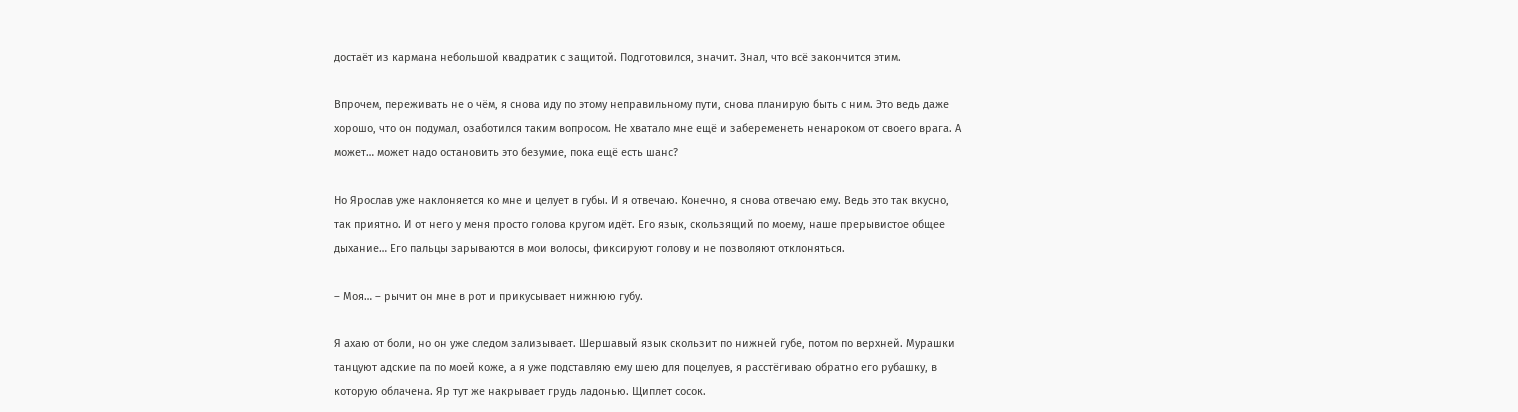достаёт из кармана небольшой квадратик с защитой. Подготовился, значит. Знал, что всё закончится этим.

Впрочем, переживать не о чём, я снова иду по этому неправильному пути, снова планирую быть с ним. Это ведь даже хорошо, что он подумал, озаботился таким вопросом. Не хватало мне ещё и забеременеть ненароком от своего врага. А может… может надо остановить это безумие, пока ещё есть шанс?

Но Ярослав уже наклоняется ко мне и целует в губы. И я отвечаю. Конечно, я снова отвечаю ему. Ведь это так вкусно, так приятно. И от него у меня просто голова кругом идёт. Его язык, скользящий по моему, наше прерывистое общее дыхание… Его пальцы зарываются в мои волосы, фиксируют голову и не позволяют отклоняться.

– Моя… – рычит он мне в рот и прикусывает нижнюю губу.

Я ахаю от боли, но он уже следом зализывает. Шершавый язык скользит по нижней губе, потом по верхней. Мурашки танцуют адские па по моей коже, а я уже подставляю ему шею для поцелуев, я расстёгиваю обратно его рубашку, в которую облачена. Яр тут же накрывает грудь ладонью. Щиплет сосок.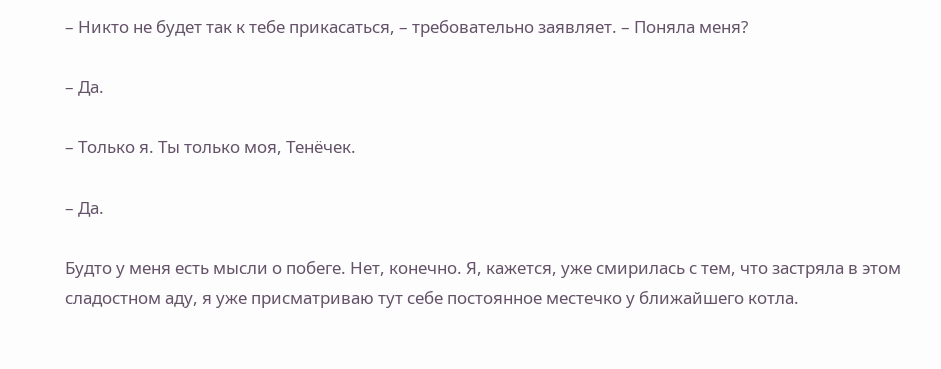– Никто не будет так к тебе прикасаться, – требовательно заявляет. – Поняла меня?

– Да.

– Только я. Ты только моя, Тенёчек.

– Да.

Будто у меня есть мысли о побеге. Нет, конечно. Я, кажется, уже смирилась с тем, что застряла в этом сладостном аду, я уже присматриваю тут себе постоянное местечко у ближайшего котла.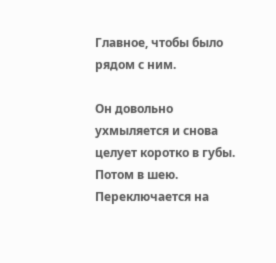Главное, чтобы было рядом с ним.

Он довольно ухмыляется и снова целует коротко в губы. Потом в шею. Переключается на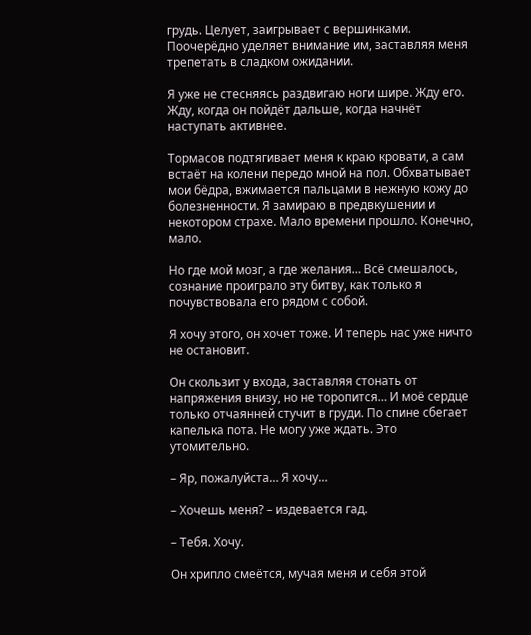грудь. Целует, заигрывает с вершинками. Поочерёдно уделяет внимание им, заставляя меня трепетать в сладком ожидании.

Я уже не стесняясь раздвигаю ноги шире. Жду его. Жду, когда он пойдёт дальше, когда начнёт наступать активнее.

Тормасов подтягивает меня к краю кровати, а сам встаёт на колени передо мной на пол. Обхватывает мои бёдра, вжимается пальцами в нежную кожу до болезненности. Я замираю в предвкушении и некотором страхе. Мало времени прошло. Конечно, мало.

Но где мой мозг, а где желания… Всё смешалось, сознание проиграло эту битву, как только я почувствовала его рядом с собой.

Я хочу этого, он хочет тоже. И теперь нас уже ничто не остановит.

Он скользит у входа, заставляя стонать от напряжения внизу, но не торопится… И моё сердце только отчаянней стучит в груди. По спине сбегает капелька пота. Не могу уже ждать. Это утомительно.

– Яр, пожалуйста… Я хочу…

– Хочешь меня? – издевается гад.

– Тебя. Хочу.

Он хрипло смеётся, мучая меня и себя этой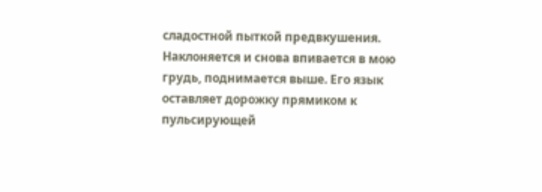сладостной пыткой предвкушения. Наклоняется и снова впивается в мою грудь, поднимается выше. Его язык оставляет дорожку прямиком к пульсирующей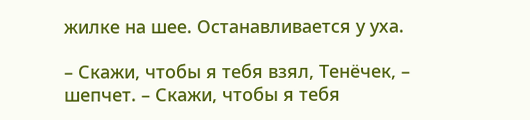жилке на шее. Останавливается у уха.

– Скажи, чтобы я тебя взял, Тенёчек, – шепчет. – Скажи, чтобы я тебя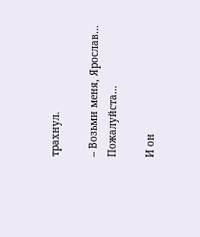трахнул.

– Возьми меня, Ярослав… Пожалуйста…

И он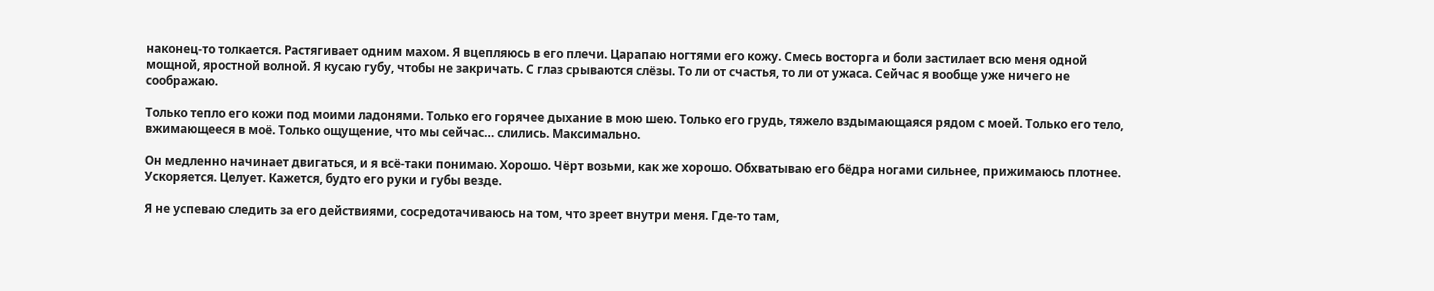наконец-то толкается. Растягивает одним махом. Я вцепляюсь в его плечи. Царапаю ногтями его кожу. Смесь восторга и боли застилает всю меня одной мощной, яростной волной. Я кусаю губу, чтобы не закричать. С глаз срываются слёзы. То ли от счастья, то ли от ужаса. Сейчас я вообще уже ничего не соображаю.

Только тепло его кожи под моими ладонями. Только его горячее дыхание в мою шею. Только его грудь, тяжело вздымающаяся рядом с моей. Только его тело, вжимающееся в моё. Только ощущение, что мы сейчас… слились. Максимально.

Он медленно начинает двигаться, и я всё-таки понимаю. Хорошо. Чёрт возьми, как же хорошо. Обхватываю его бёдра ногами сильнее, прижимаюсь плотнее. Ускоряется. Целует. Кажется, будто его руки и губы везде.

Я не успеваю следить за его действиями, сосредотачиваюсь на том, что зреет внутри меня. Где-то там,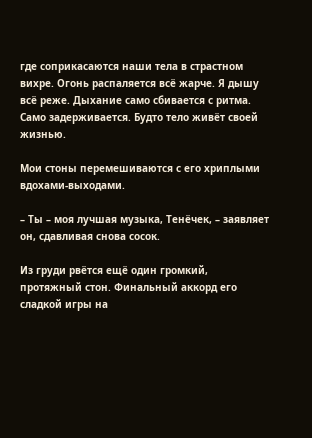где соприкасаются наши тела в страстном вихре. Огонь распаляется всё жарче. Я дышу всё реже. Дыхание само сбивается с ритма. Само задерживается. Будто тело живёт своей жизнью.

Мои стоны перемешиваются с его хриплыми вдохами-выходами.

– Ты – моя лучшая музыка, Тенёчек, – заявляет он, сдавливая снова сосок.

Из груди рвётся ещё один громкий, протяжный стон. Финальный аккорд его сладкой игры на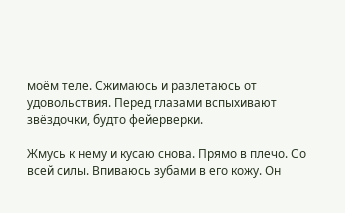моём теле. Сжимаюсь и разлетаюсь от удовольствия. Перед глазами вспыхивают звёздочки, будто фейерверки.

Жмусь к нему и кусаю снова. Прямо в плечо. Со всей силы. Впиваюсь зубами в его кожу. Он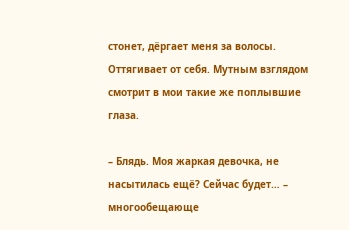стонет, дёргает меня за волосы. Оттягивает от себя. Мутным взглядом смотрит в мои такие же поплывшие глаза.

– Блядь. Моя жаркая девочка, не насытилась ещё? Сейчас будет… – многообещающе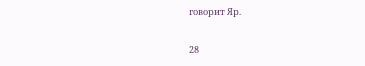говорит Яр.

28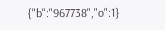{"b":"967738","o":1}